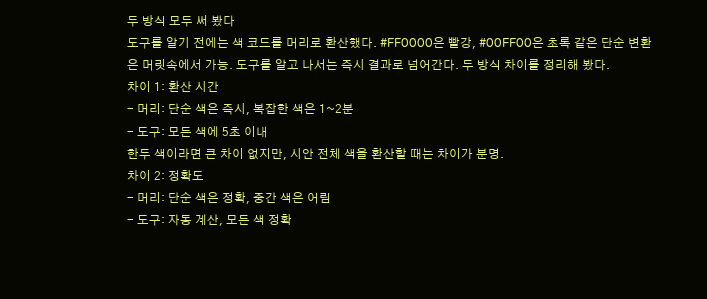두 방식 모두 써 봤다
도구를 알기 전에는 색 코드를 머리로 환산했다. #FF0000은 빨강, #00FF00은 초록 같은 단순 변환은 머릿속에서 가능. 도구를 알고 나서는 즉시 결과로 넘어간다. 두 방식 차이를 정리해 봤다.
차이 1: 환산 시간
- 머리: 단순 색은 즉시, 복잡한 색은 1~2분
- 도구: 모든 색에 5초 이내
한두 색이라면 큰 차이 없지만, 시안 전체 색을 환산할 때는 차이가 분명.
차이 2: 정확도
- 머리: 단순 색은 정확, 중간 색은 어림
- 도구: 자동 계산, 모든 색 정확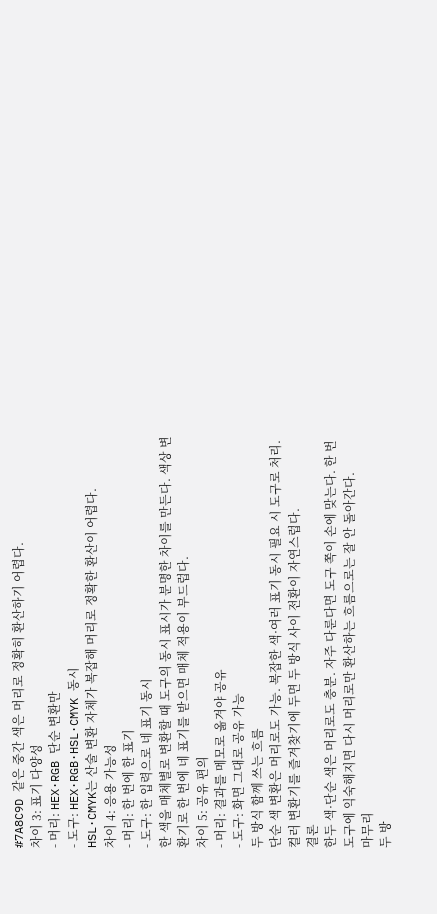#7A8C9D 같은 중간 색은 머리로 정확히 환산하기 어렵다.
차이 3: 표기 다양성
- 머리: HEX·RGB 단순 변환만
- 도구: HEX·RGB·HSL·CMYK 동시
HSL·CMYK는 산술 변환 자체가 복잡해 머리로 정확한 환산이 어렵다.
차이 4: 응용 가능성
- 머리: 한 번에 한 표기
- 도구: 한 입력으로 네 표기 동시
한 색을 매체별로 변환할 때 도구의 동시 표시가 분명한 차이를 만든다. 색상 변환기로 한 번에 네 표기를 받으면 매체 적용이 부드럽다.
차이 5: 공유 편의
- 머리: 결과를 메모로 옮겨야 공유
- 도구: 화면 그대로 공유 가능
두 방식 함께 쓰는 흐름
단순 색 변환은 머리로도 가능. 복잡한 색·여러 표기 동시 필요 시 도구로 처리. 컬러 변환기를 즐겨찾기에 두면 두 방식 사이 전환이 자연스럽다.
결론
한두 색·단순 색은 머리로도 충분. 자주 다룬다면 도구 쪽이 손에 맞는다. 한 번 도구에 익숙해지면 다시 머리로만 환산하는 흐름으로는 잘 안 돌아간다.
마무리
두 방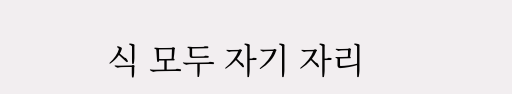식 모두 자기 자리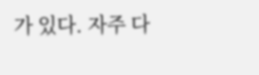가 있다. 자주 다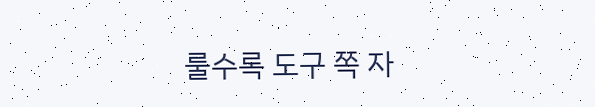룰수록 도구 쪽 자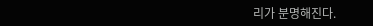리가 분명해진다.